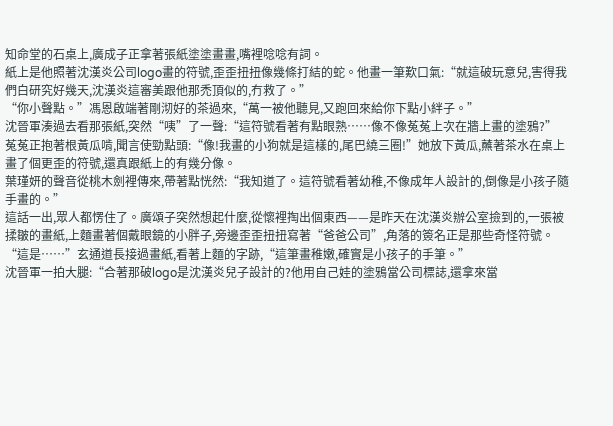知命堂的石桌上,廣成子正拿著張紙塗塗畫畫,嘴裡唸唸有詞。
紙上是他照著沈漢炎公司logo畫的符號,歪歪扭扭像幾條打結的蛇。他畫一筆歎口氣:“就這破玩意兒,害得我們白研究好幾天,沈漢炎這審美跟他那禿頂似的,冇救了。”
“你小聲點。”馮恩啟端著剛沏好的茶過來,“萬一被他聽見,又跑回來給你下點小絆子。”
沈晉軍湊過去看那張紙,突然“咦”了一聲:“這符號看著有點眼熟……像不像菟菟上次在牆上畫的塗鴉?”
菟菟正抱著根黃瓜啃,聞言使勁點頭:“像!我畫的小狗就是這樣的,尾巴繞三圈!”她放下黃瓜,蘸著茶水在桌上畫了個更歪的符號,還真跟紙上的有幾分像。
葉瑾妍的聲音從桃木劍裡傳來,帶著點恍然:“我知道了。這符號看著幼稚,不像成年人設計的,倒像是小孩子隨手畫的。”
這話一出,眾人都愣住了。廣頌子突然想起什麼,從懷裡掏出個東西——是昨天在沈漢炎辦公室撿到的,一張被揉皺的畫紙,上麵畫著個戴眼鏡的小胖子,旁邊歪歪扭扭寫著“爸爸公司”,角落的簽名正是那些奇怪符號。
“這是……”玄通道長接過畫紙,看著上麵的字跡,“這筆畫稚嫩,確實是小孩子的手筆。”
沈晉軍一拍大腿:“合著那破logo是沈漢炎兒子設計的?他用自己娃的塗鴉當公司標誌,還拿來當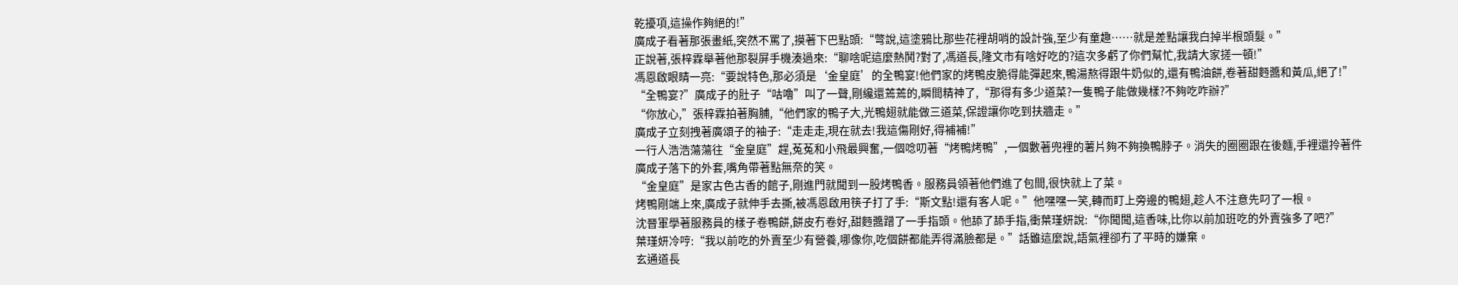乾擾項,這操作夠絕的!”
廣成子看著那張畫紙,突然不罵了,摸著下巴點頭:“彆說,這塗鴉比那些花裡胡哨的設計強,至少有童趣……就是差點讓我白掉半根頭髮。”
正說著,張梓霖舉著他那裂屏手機湊過來:“聊啥呢這麼熱鬨?對了,馮道長,隆文市有啥好吃的?這次多虧了你們幫忙,我請大家搓一頓!”
馮恩啟眼睛一亮:“要說特色,那必須是‘金皇庭’的全鴨宴!他們家的烤鴨皮脆得能彈起來,鴨湯熬得跟牛奶似的,還有鴨油餅,卷著甜麪醬和黃瓜,絕了!”
“全鴨宴?”廣成子的肚子“咕嚕”叫了一聲,剛纔還蔫蔫的,瞬間精神了,“那得有多少道菜?一隻鴨子能做幾樣?不夠吃咋辦?”
“你放心,”張梓霖拍著胸脯,“他們家的鴨子大,光鴨翅就能做三道菜,保證讓你吃到扶牆走。”
廣成子立刻拽著廣頌子的袖子:“走走走,現在就去!我這傷剛好,得補補!”
一行人浩浩蕩蕩往“金皇庭”趕,菟菟和小飛最興奮,一個唸叨著“烤鴨烤鴨”,一個數著兜裡的薯片夠不夠換鴨脖子。消失的圈圈跟在後麵,手裡還拎著件廣成子落下的外套,嘴角帶著點無奈的笑。
“金皇庭”是家古色古香的館子,剛進門就聞到一股烤鴨香。服務員領著他們進了包間,很快就上了菜。
烤鴨剛端上來,廣成子就伸手去撕,被馮恩啟用筷子打了手:“斯文點!還有客人呢。”他嘿嘿一笑,轉而盯上旁邊的鴨翅,趁人不注意先叼了一根。
沈晉軍學著服務員的樣子卷鴨餅,餅皮冇卷好,甜麪醬蹭了一手指頭。他舔了舔手指,衝葉瑾妍說:“你聞聞,這香味,比你以前加班吃的外賣強多了吧?”
葉瑾妍冷哼:“我以前吃的外賣至少有營養,哪像你,吃個餅都能弄得滿臉都是。”話雖這麼說,語氣裡卻冇了平時的嫌棄。
玄通道長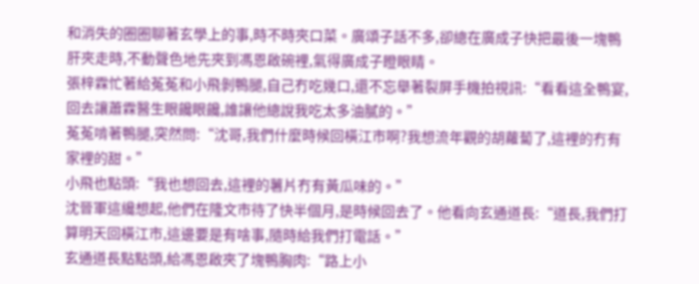和消失的圈圈聊著玄學上的事,時不時夾口菜。廣頌子話不多,卻總在廣成子快把最後一塊鴨肝夾走時,不動聲色地先夾到馮恩啟碗裡,氣得廣成子瞪眼睛。
張梓霖忙著給菟菟和小飛剝鴨腿,自己冇吃幾口,還不忘舉著裂屏手機拍視訊:“看看這全鴨宴,回去讓蕭霖醫生眼饞眼饞,誰讓他總說我吃太多油膩的。”
菟菟啃著鴨腿,突然問:“沈哥,我們什麼時候回橫江市啊?我想流年觀的胡蘿蔔了,這裡的冇有家裡的甜。”
小飛也點頭:“我也想回去,這裡的薯片冇有黃瓜味的。”
沈晉軍這纔想起,他們在隆文市待了快半個月,是時候回去了。他看向玄通道長:“道長,我們打算明天回橫江市,這邊要是有啥事,隨時給我們打電話。”
玄通道長點點頭,給馮恩啟夾了塊鴨胸肉:“路上小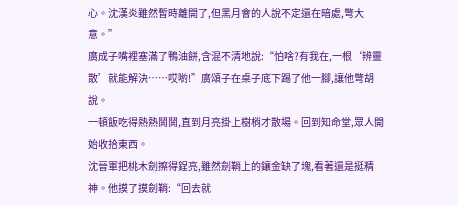心。沈漢炎雖然暫時離開了,但黑月會的人說不定還在暗處,彆大意。”
廣成子嘴裡塞滿了鴨油餅,含混不清地說:“怕啥?有我在,一根‘辨靈散’就能解決……哎喲!”廣頌子在桌子底下踢了他一腳,讓他彆胡說。
一頓飯吃得熱熱鬨鬨,直到月亮掛上樹梢才散場。回到知命堂,眾人開始收拾東西。
沈晉軍把桃木劍擦得鋥亮,雖然劍鞘上的鑲金缺了塊,看著還是挺精神。他摸了摸劍鞘:“回去就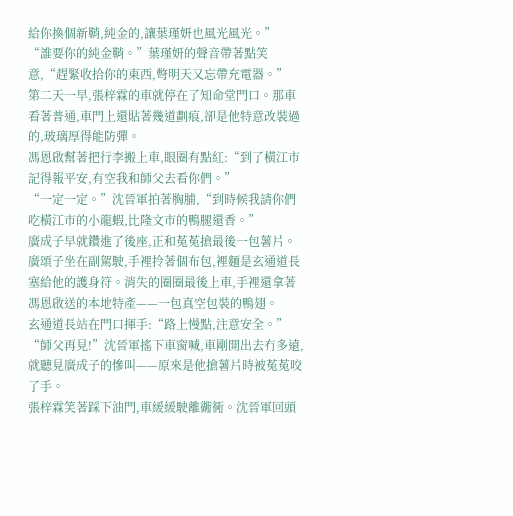給你換個新鞘,純金的,讓葉瑾妍也風光風光。”
“誰要你的純金鞘。”葉瑾妍的聲音帶著點笑意,“趕緊收拾你的東西,彆明天又忘帶充電器。”
第二天一早,張梓霖的車就停在了知命堂門口。那車看著普通,車門上還貼著幾道劃痕,卻是他特意改裝過的,玻璃厚得能防彈。
馮恩啟幫著把行李搬上車,眼圈有點紅:“到了橫江市記得報平安,有空我和師父去看你們。”
“一定一定。”沈晉軍拍著胸脯,“到時候我請你們吃橫江市的小龍蝦,比隆文市的鴨腿還香。”
廣成子早就鑽進了後座,正和菟菟搶最後一包薯片。廣頌子坐在副駕駛,手裡拎著個布包,裡麵是玄通道長塞給他的護身符。消失的圈圈最後上車,手裡還拿著馮恩啟送的本地特產——一包真空包裝的鴨翅。
玄通道長站在門口揮手:“路上慢點,注意安全。”
“師父再見!”沈晉軍搖下車窗喊,車剛開出去冇多遠,就聽見廣成子的慘叫——原來是他搶薯片時被菟菟咬了手。
張梓霖笑著踩下油門,車緩緩駛離衚衕。沈晉軍回頭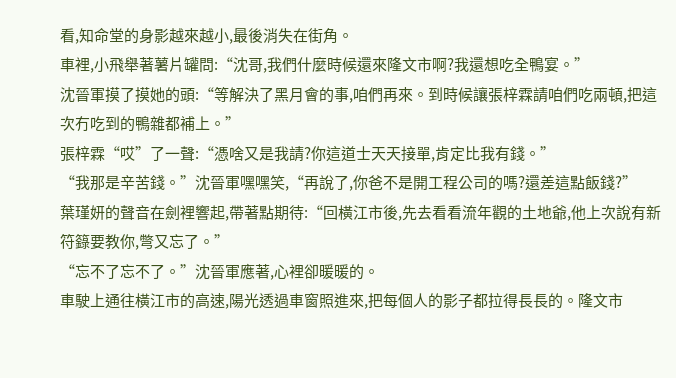看,知命堂的身影越來越小,最後消失在街角。
車裡,小飛舉著薯片罐問:“沈哥,我們什麼時候還來隆文市啊?我還想吃全鴨宴。”
沈晉軍摸了摸她的頭:“等解決了黑月會的事,咱們再來。到時候讓張梓霖請咱們吃兩頓,把這次冇吃到的鴨雜都補上。”
張梓霖“哎”了一聲:“憑啥又是我請?你這道士天天接單,肯定比我有錢。”
“我那是辛苦錢。”沈晉軍嘿嘿笑,“再說了,你爸不是開工程公司的嗎?還差這點飯錢?”
葉瑾妍的聲音在劍裡響起,帶著點期待:“回橫江市後,先去看看流年觀的土地爺,他上次說有新符籙要教你,彆又忘了。”
“忘不了忘不了。”沈晉軍應著,心裡卻暖暖的。
車駛上通往橫江市的高速,陽光透過車窗照進來,把每個人的影子都拉得長長的。隆文市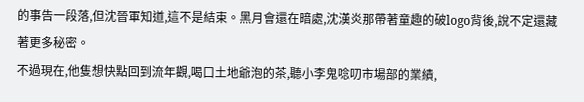的事告一段落,但沈晉軍知道,這不是結束。黑月會還在暗處,沈漢炎那帶著童趣的破logo背後,說不定還藏著更多秘密。
不過現在,他隻想快點回到流年觀,喝口土地爺泡的茶,聽小李鬼唸叨市場部的業績,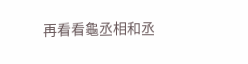再看看龜丞相和丞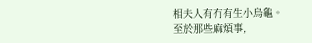相夫人有冇有生小烏龜。
至於那些麻煩事,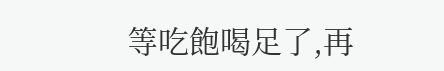等吃飽喝足了,再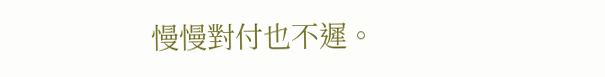慢慢對付也不遲。